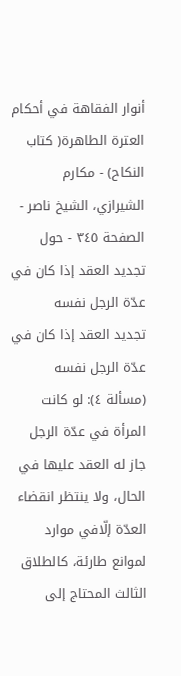أنوار الفقاهة في أحكام العترة الطاهرة( كتاب النكاح) - مكارم الشيرازي، الشيخ ناصر - الصفحة ٣٤٥ - حول تجديد العقد إذا كان في عدّة الرجل نفسه
تجديد العقد إذا كان في عدّة الرجل نفسه
(مسألة ٤): لو كانت المرأة في عدّة الرجل جاز له العقد عليها في الحال، ولا ينتظر انقضاء العدّة إلّافي موارد لموانع طارئة، كالطلاق الثالث المحتاج إلى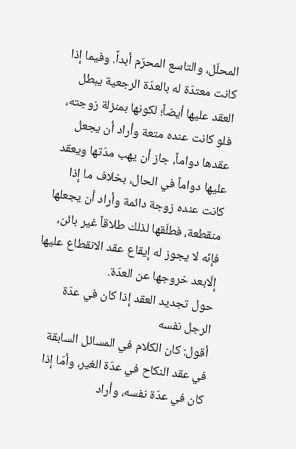المحلّل، والتاسع المحرّم أبداً. وفيما إذا كانت معتدّة له بالعدّة الرجعية يبطل العقد عليها أيضاً؛ لكونها بمنزلة زوجته، فلو كانت عنده متعة وأراد أن يجعل عقدها دواماً، جاز أن يهب مدّتها ويعقد عليها دواماً في الحال، بخلاف ما إذا كانت عنده زوجة دائمة وأراد أن يجعلها منقطعة، فطلّقها لذلك طلاقاً غير بائن، فإنّه لا يجوز له إيقاع عقد الانقطاع عليها إلّابعد خروجها عن العدّة.
حول تجديد العقد إذا كان في عدّة الرجل نفسه
أقول: كان الكلام في المسائل السابقة في عقد النكاح في عدّة الغير، وأمّا إذا كان في عدّة نفسه، وأراد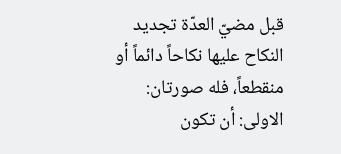قبل مضيّ العدّة تجديد النكاح عليها نكاحاً دائماً أو منقطعاً، فله صورتان:
الاولى: أن تكون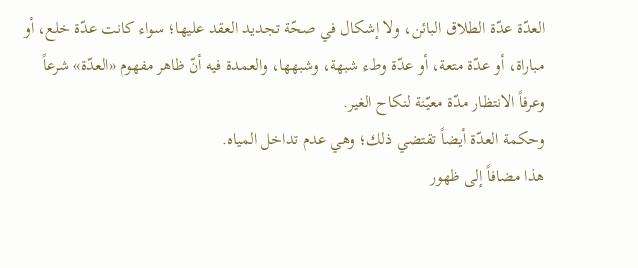العدّة عدّة الطلاق البائن، ولا إشكال في صحّة تجديد العقد عليها؛ سواء كانت عدّة خلع، أو مباراة، أو عدّة متعة، أو عدّة وطء شبهة، وشبهها، والعمدة فيه أنّ ظاهر مفهوم «العدّة» شرعاً وعرفاً الانتظار مدّة معيّنة لنكاح الغير.
وحكمة العدّة أيضاً تقتضي ذلك؛ وهي عدم تداخل المياه.
هذا مضافاً إلى ظهور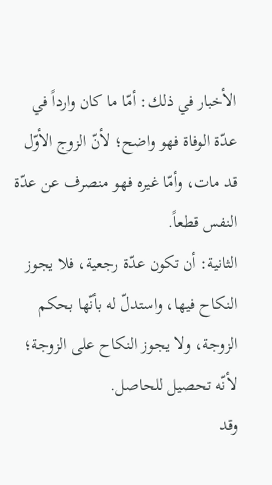الأخبار في ذلك: أمّا ما كان وارداً في عدّة الوفاة فهو واضح؛ لأنّ الزوج الأوّل قد مات، وأمّا غيره فهو منصرف عن عدّة النفس قطعاً.
الثانية: أن تكون عدّة رجعية، فلا يجوز النكاح فيها، واستدلّ له بأنّها بحكم الزوجة، ولا يجوز النكاح على الزوجة؛ لأنّه تحصيل للحاصل.
وقد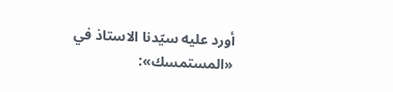أورد عليه سيّدنا الاستاذ في «المستمسك»: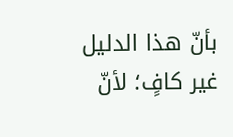بأنّ هذا الدليل غير كافٍ؛ لأنّ